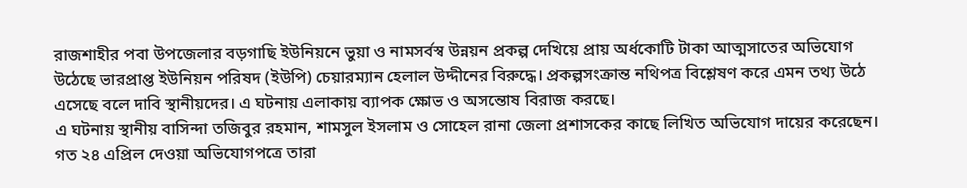রাজশাহীর পবা উপজেলার বড়গাছি ইউনিয়নে ভুয়া ও নামসর্বস্ব উন্নয়ন প্রকল্প দেখিয়ে প্রায় অর্ধকোটি টাকা আত্মসাতের অভিযোগ উঠেছে ভারপ্রাপ্ত ইউনিয়ন পরিষদ (ইউপি) চেয়ারম্যান হেলাল উদ্দীনের বিরুদ্ধে। প্রকল্পসংক্রান্ত নথিপত্র বিশ্লেষণ করে এমন তথ্য উঠে এসেছে বলে দাবি স্থানীয়দের। এ ঘটনায় এলাকায় ব্যাপক ক্ষোভ ও অসন্তোষ বিরাজ করছে।
এ ঘটনায় স্থানীয় বাসিন্দা তজিবুর রহমান, শামসুল ইসলাম ও সোহেল রানা জেলা প্রশাসকের কাছে লিখিত অভিযোগ দায়ের করেছেন। গত ২৪ এপ্রিল দেওয়া অভিযোগপত্রে তারা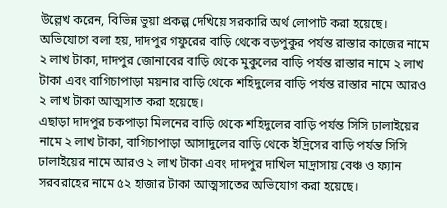উল্লেখ করেন, বিভিন্ন ভুয়া প্রকল্প দেখিয়ে সরকারি অর্থ লোপাট করা হয়েছে।
অভিযোগে বলা হয়, দাদপুর গফুরের বাড়ি থেকে বড়পুকুর পর্যন্ত রাস্তার কাজের নামে ২ লাখ টাকা, দাদপুর জোনাবের বাড়ি থেকে মুকুলের বাড়ি পর্যন্ত রাস্তার নামে ২ লাখ টাকা এবং বাগিচাপাড়া ময়নার বাড়ি থেকে শহিদুলের বাড়ি পর্যন্ত রাস্তার নামে আরও ২ লাখ টাকা আত্মসাত করা হয়েছে।
এছাড়া দাদপুর চকপাড়া মিলনের বাড়ি থেকে শহিদুলের বাড়ি পর্যন্ত সিসি ঢালাইয়ের নামে ২ লাখ টাকা, বাগিচাপাড়া আসাদুলের বাড়ি থেকে ইদ্রিসের বাড়ি পর্যন্ত সিসি ঢালাইয়ের নামে আরও ২ লাখ টাকা এবং দাদপুর দাখিল মাদ্রাসায় বেঞ্চ ও ফ্যান সরবরাহের নামে ৫২ হাজার টাকা আত্মসাতের অভিযোগ করা হয়েছে।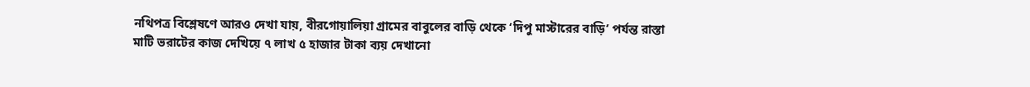নথিপত্র বিশ্লেষণে আরও দেখা যায়, বীরগোয়ালিয়া গ্রামের বাবুলের বাড়ি থেকে ‘দিপু মাস্টারের বাড়ি’ পর্যন্ত রাস্তা মাটি ভরাটের কাজ দেখিয়ে ৭ লাখ ৫ হাজার টাকা ব্যয় দেখানো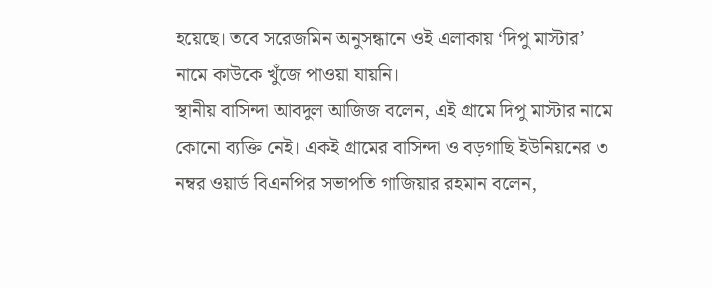হয়েছে। তবে সরেজমিন অনুসন্ধানে ওই এলাকায় ‘দিপু মাস্টার’ নামে কাউকে খুঁজে পাওয়া যায়নি।
স্থানীয় বাসিন্দা আবদুল আজিজ বলেন, এই গ্রামে দিপু মাস্টার নামে কোনো ব্যক্তি নেই। একই গ্রামের বাসিন্দা ও বড়গাছি ইউনিয়নের ৩ নম্বর ওয়ার্ড বিএনপির সভাপতি গাজিয়ার রহমান বলেন,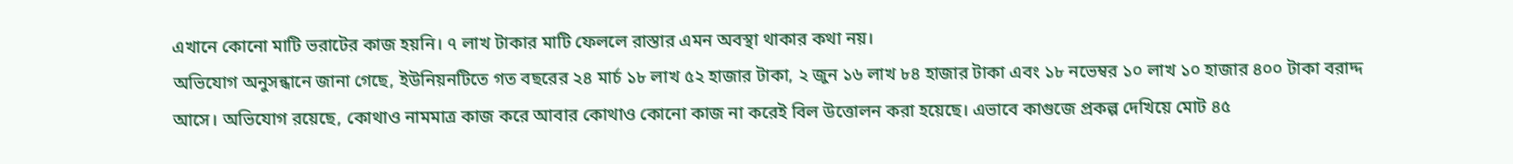এখানে কোনো মাটি ভরাটের কাজ হয়নি। ৭ লাখ টাকার মাটি ফেললে রাস্তার এমন অবস্থা থাকার কথা নয়।
অভিযোগ অনুসন্ধানে জানা গেছে, ইউনিয়নটিতে গত বছরের ২৪ মার্চ ১৮ লাখ ৫২ হাজার টাকা, ২ জুন ১৬ লাখ ৮৪ হাজার টাকা এবং ১৮ নভেম্বর ১০ লাখ ১০ হাজার ৪০০ টাকা বরাদ্দ আসে। অভিযোগ রয়েছে, কোথাও নামমাত্র কাজ করে আবার কোথাও কোনো কাজ না করেই বিল উত্তোলন করা হয়েছে। এভাবে কাগুজে প্রকল্প দেখিয়ে মোট ৪৫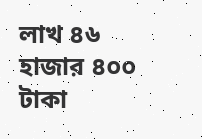লাখ ৪৬ হাজার ৪০০ টাকা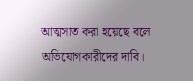আত্মসাত করা হয়েছে বলে অভিযোগকারীদের দাবি।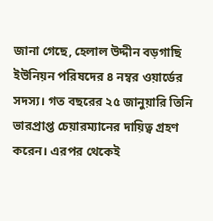জানা গেছে, হেলাল উদ্দীন বড়গাছি ইউনিয়ন পরিষদের ৪ নম্বর ওয়ার্ডের সদস্য। গত বছরের ২৫ জানুয়ারি তিনি ভারপ্রাপ্ত চেয়ারম্যানের দায়িত্ব গ্রহণ করেন। এরপর থেকেই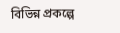বিভিন্ন প্রকল্পে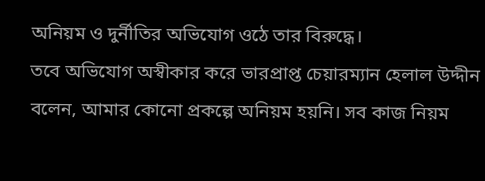অনিয়ম ও দুর্নীতির অভিযোগ ওঠে তার বিরুদ্ধে।
তবে অভিযোগ অস্বীকার করে ভারপ্রাপ্ত চেয়ারম্যান হেলাল উদ্দীন বলেন, আমার কোনো প্রকল্পে অনিয়ম হয়নি। সব কাজ নিয়ম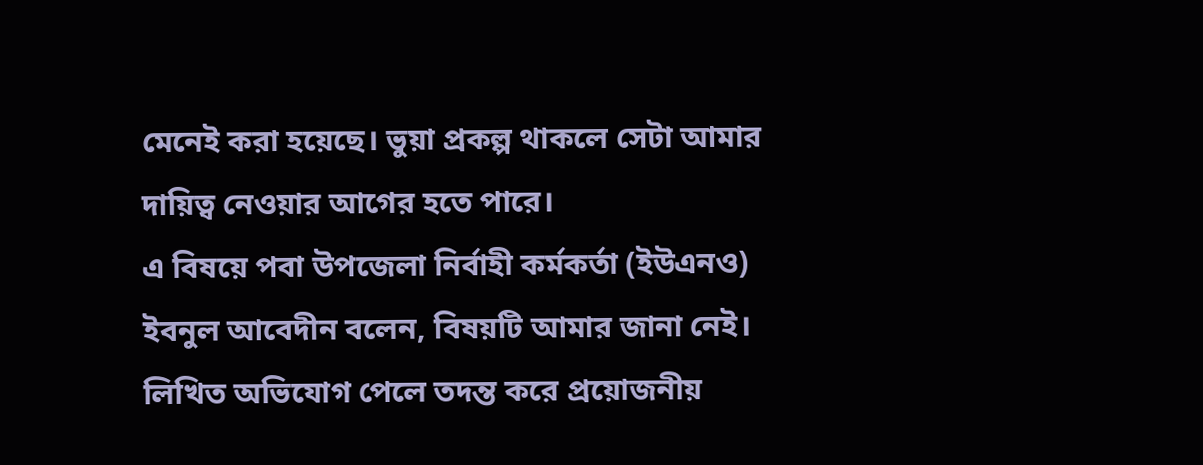মেনেই করা হয়েছে। ভুয়া প্রকল্প থাকলে সেটা আমার দায়িত্ব নেওয়ার আগের হতে পারে।
এ বিষয়ে পবা উপজেলা নির্বাহী কর্মকর্তা (ইউএনও) ইবনুল আবেদীন বলেন, বিষয়টি আমার জানা নেই। লিখিত অভিযোগ পেলে তদন্ত করে প্রয়োজনীয়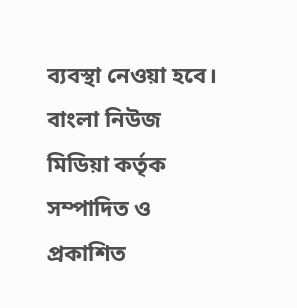ব্যবস্থা নেওয়া হবে।
বাংলা নিউজ মিডিয়া কর্তৃক সম্পাদিত ও প্রকাশিত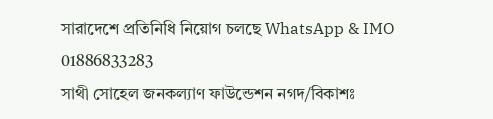সারাদেশে প্রতিনিধি নিয়োগ চলছে WhatsApp & IMO 01886833283
সাথী সোহেল জনকল্যাণ ফাউন্ডেশন নগদ/বিকাশঃ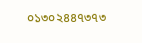০১৩০২৪৪৭৩৭৩